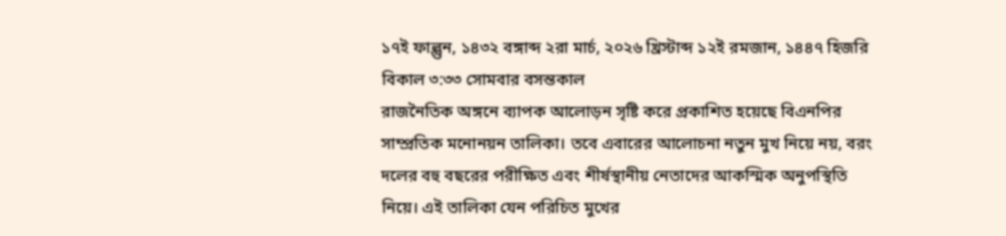১৭ই ফাল্গুন, ১৪৩২ বঙ্গাব্দ ২রা মার্চ, ২০২৬ খ্রিস্টাব্দ ১২ই রমজান, ১৪৪৭ হিজরি বিকাল ৩:৩৩ সোমবার বসন্তকাল
রাজনৈতিক অঙ্গনে ব্যাপক আলোড়ন সৃষ্টি করে প্রকাশিত হয়েছে বিএনপির সাম্প্রতিক মনোনয়ন তালিকা। তবে এবারের আলোচনা নতুন মুখ নিয়ে নয়, বরং দলের বহু বছরের পরীক্ষিত এবং শীর্ষস্থানীয় নেতাদের আকস্মিক অনুপস্থিতি নিয়ে। এই তালিকা যেন পরিচিত মুখের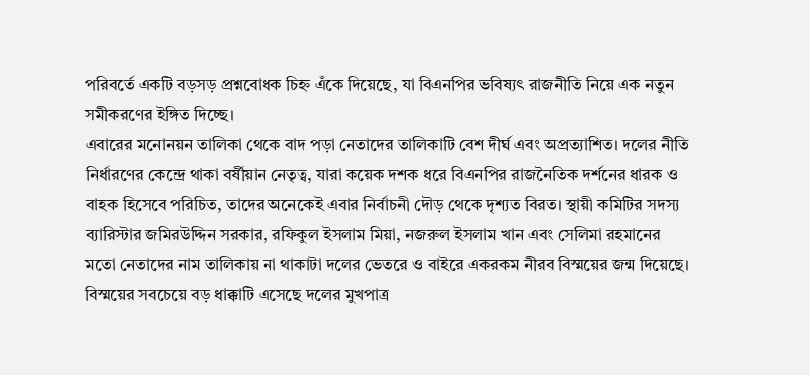পরিবর্তে একটি বড়সড় প্রশ্নবোধক চিহ্ন এঁকে দিয়েছে, যা বিএনপির ভবিষ্যৎ রাজনীতি নিয়ে এক নতুন সমীকরণের ইঙ্গিত দিচ্ছে।
এবারের মনোনয়ন তালিকা থেকে বাদ পড়া নেতাদের তালিকাটি বেশ দীর্ঘ এবং অপ্রত্যাশিত। দলের নীতি নির্ধারণের কেন্দ্রে থাকা বর্ষীয়ান নেতৃত্ব, যারা কয়েক দশক ধরে বিএনপির রাজনৈতিক দর্শনের ধারক ও বাহক হিসেবে পরিচিত, তাদের অনেকেই এবার নির্বাচনী দৌড় থেকে দৃশ্যত বিরত। স্থায়ী কমিটির সদস্য ব্যারিস্টার জমিরউদ্দিন সরকার, রফিকুল ইসলাম মিয়া, নজরুল ইসলাম খান এবং সেলিমা রহমানের মতো নেতাদের নাম তালিকায় না থাকাটা দলের ভেতরে ও বাইরে একরকম নীরব বিস্ময়ের জন্ম দিয়েছে।
বিস্ময়ের সবচেয়ে বড় ধাক্কাটি এসেছে দলের মুখপাত্র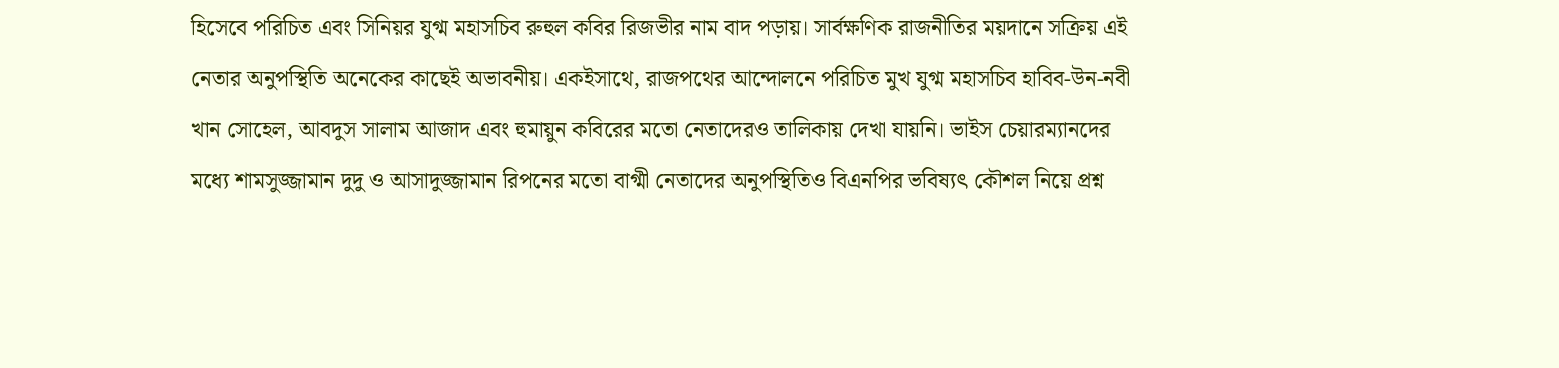হিসেবে পরিচিত এবং সিনিয়র যুগ্ম মহাসচিব রুহুল কবির রিজভীর নাম বাদ পড়ায়। সার্বক্ষণিক রাজনীতির ময়দানে সক্রিয় এই নেতার অনুপস্থিতি অনেকের কাছেই অভাবনীয়। একইসাথে, রাজপথের আন্দোলনে পরিচিত মুখ যুগ্ম মহাসচিব হাবিব-উন-নবী খান সোহেল, আবদুস সালাম আজাদ এবং হুমায়ুন কবিরের মতো নেতাদেরও তালিকায় দেখা যায়নি। ভাইস চেয়ারম্যানদের মধ্যে শামসুজ্জামান দুদু ও আসাদুজ্জামান রিপনের মতো বাগ্মী নেতাদের অনুপস্থিতিও বিএনপির ভবিষ্যৎ কৌশল নিয়ে প্রশ্ন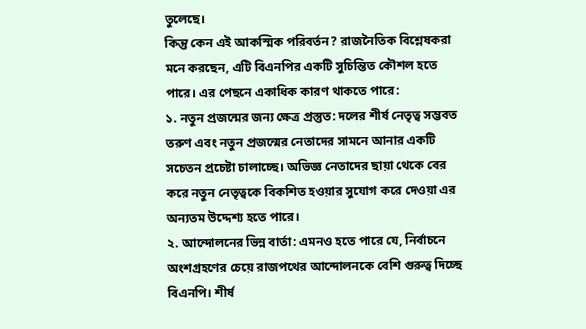তুলেছে।
কিন্তু কেন এই আকস্মিক পরিবর্তন? রাজনৈতিক বিশ্লেষকরা মনে করছেন, এটি বিএনপির একটি সুচিন্তিত কৌশল হতে পারে। এর পেছনে একাধিক কারণ থাকতে পারে:
১. নতুন প্রজন্মের জন্য ক্ষেত্র প্রস্তুত: দলের শীর্ষ নেতৃত্ব সম্ভবত তরুণ এবং নতুন প্রজন্মের নেতাদের সামনে আনার একটি সচেতন প্রচেষ্টা চালাচ্ছে। অভিজ্ঞ নেতাদের ছায়া থেকে বের করে নতুন নেতৃত্বকে বিকশিত হওয়ার সুযোগ করে দেওয়া এর অন্যতম উদ্দেশ্য হতে পারে।
২. আন্দোলনের ভিন্ন বার্তা: এমনও হতে পারে যে, নির্বাচনে অংশগ্রহণের চেয়ে রাজপথের আন্দোলনকে বেশি গুরুত্ব দিচ্ছে বিএনপি। শীর্ষ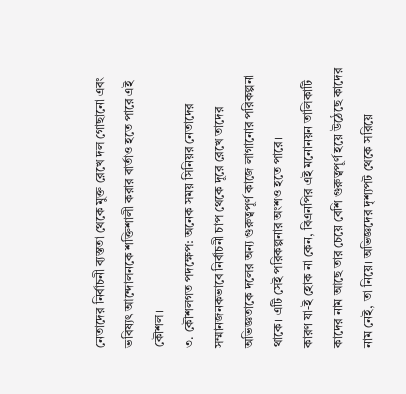নেতাদের নির্বাচনী ব্যস্ততা থেকে মুক্ত রেখে দল গোছানো এবং ভবিষ্যৎ আন্দোলনকে শক্তিশালী করার বার্তাও হতে পারে এই কৌশল।
৩. কৌশলগত পদক্ষেপ: অনেক সময় সিনিয়র নেতাদের সম্মানজনকভাবে নির্বাচনী চাপ থেকে দূরে রেখে তাদের অভিজ্ঞতাকে দলের অন্য গুরুত্বপূর্ণ কাজে লাগানোর পরিকল্পনা থাকে। এটি সেই পরিকল্পনার অংশও হতে পারে।
কারণ যা-ই হোক না কেন, বিএনপির এই মনোনয়ন তালিকাটি কাদের নাম আছে তার চেয়ে বেশি গুরুত্বপূর্ণ হয়ে উঠেছে কাদের নাম নেই, তা নিয়ে। অভিজ্ঞদের দৃশ্যপট থেকে সরিয়ে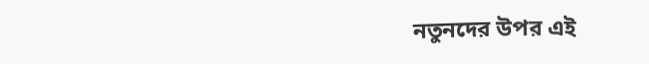নতুনদের উপর এই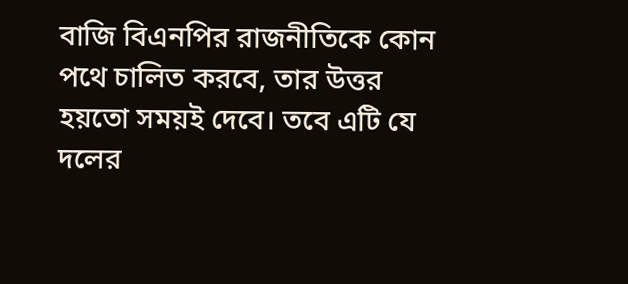বাজি বিএনপির রাজনীতিকে কোন পথে চালিত করবে, তার উত্তর হয়তো সময়ই দেবে। তবে এটি যে দলের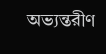অভ্যন্তরীণ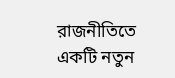রাজনীতিতে একটি নতুন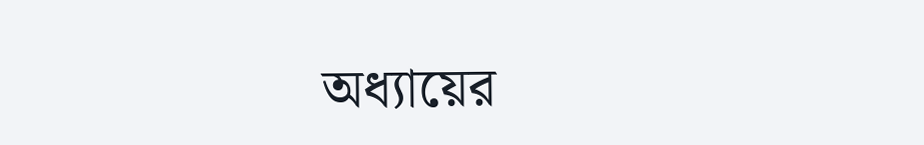অধ্যায়ের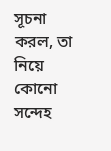সূচনা করল, তা নিয়ে কোনো সন্দেহ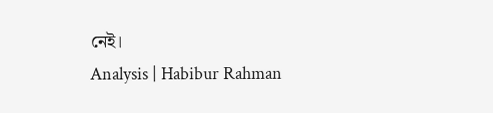নেই।
Analysis | Habibur Rahman